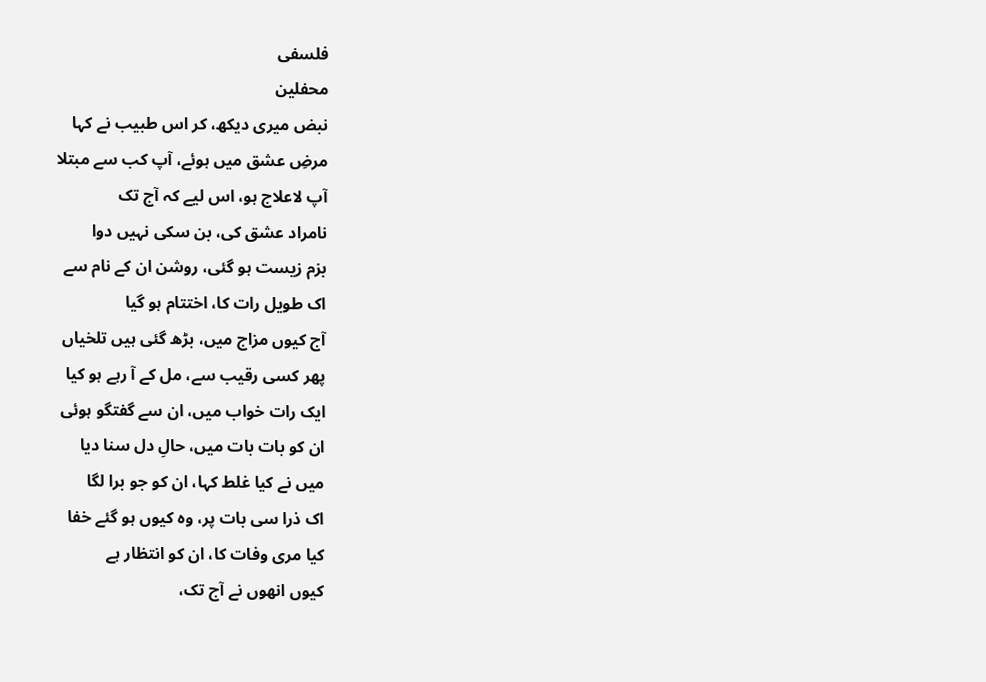فلسفی
محفلین
نبض میری دیکھ، کر اس طبیب نے کہا
مرضِ عشق میں ہوئے، آپ کب سے مبتلا
آپ لاعلاج ہو، اس لیے کہ آج تک
نامراد عشق کی، بن سکی نہیں دوا
بزم زیست ہو گئی، روشن ان کے نام سے
اک طویل رات کا، اختتام ہو گیا
آج کیوں مزاج میں، بڑھ گئی ہیں تلخیاں
پھر کسی رقیب سے، مل کے آ رہے ہو کیا
ایک رات خواب میں، ان سے گفتگو ہوئی
ان کو بات بات میں، حالِ دل سنا دیا
میں نے کیا غلط کہا، ان کو جو برا لگا
اک ذرا سی بات پر، وہ کیوں ہو گئے خفا
کیا مری وفات کا، ان کو انتظار ہے
کیوں انھوں نے آج تک،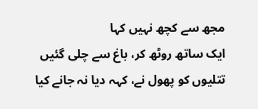مجھ سے کچھ نہیں کہا
ایک ساتھ روٹھ کر، باغ سے چلی گئیں
تتلیوں کو پھول نے، کہہ دیا نہ جانے کیا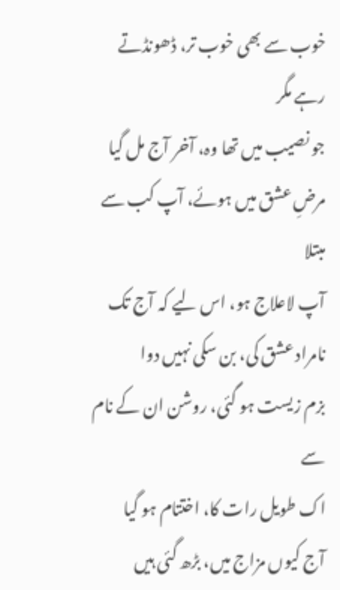خوب سے بھی خوب تر، ڈھونڈتے رہے مگر
جو نصیب میں تھا وہ، آخر آج مل گیا
مرضِ عشق میں ہوئے، آپ کب سے مبتلا
آپ لاعلاج ہو، اس لیے کہ آج تک
نامراد عشق کی، بن سکی نہیں دوا
بزم زیست ہو گئی، روشن ان کے نام سے
اک طویل رات کا، اختتام ہو گیا
آج کیوں مزاج میں، بڑھ گئی ہیں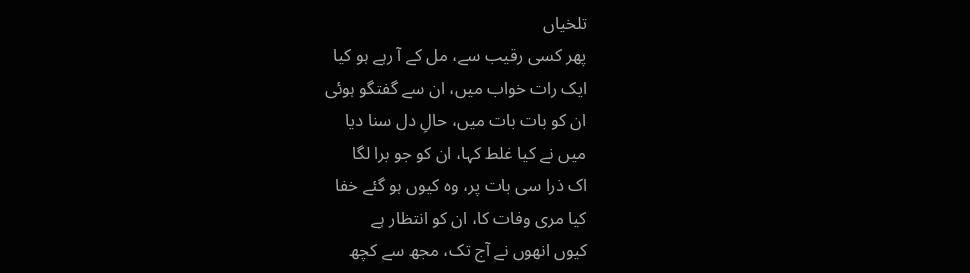تلخیاں
پھر کسی رقیب سے، مل کے آ رہے ہو کیا
ایک رات خواب میں، ان سے گفتگو ہوئی
ان کو بات بات میں، حالِ دل سنا دیا
میں نے کیا غلط کہا، ان کو جو برا لگا
اک ذرا سی بات پر، وہ کیوں ہو گئے خفا
کیا مری وفات کا، ان کو انتظار ہے
کیوں انھوں نے آج تک، مجھ سے کچھ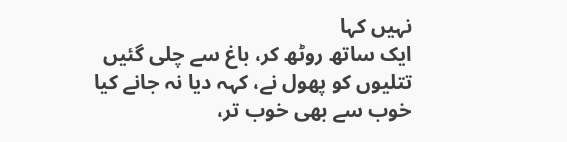نہیں کہا
ایک ساتھ روٹھ کر، باغ سے چلی گئیں
تتلیوں کو پھول نے، کہہ دیا نہ جانے کیا
خوب سے بھی خوب تر،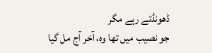ڈھونڈتے رہے مگر
جو نصیب میں تھا وہ، آخر آج مل گیا